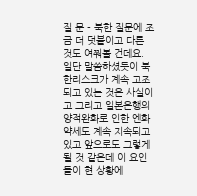질 문 - 북한 질문에 조금 더 덧붙이고 다른 것도 여쭤볼 건데요. 일단 말씀하셨듯이 북한리스크가 계속 고조되고 있는 것은 사실이고 그리고 일본은행의 양적완화로 인한 엔화약세도 계속 지속되고 있고 앞으로도 그렇게 될 것 같은데 이 요인들이 현 상황에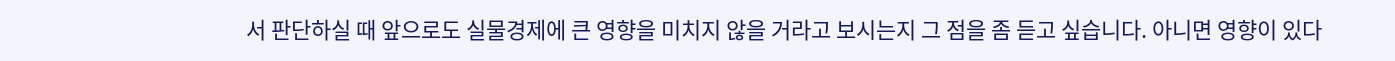서 판단하실 때 앞으로도 실물경제에 큰 영향을 미치지 않을 거라고 보시는지 그 점을 좀 듣고 싶습니다. 아니면 영향이 있다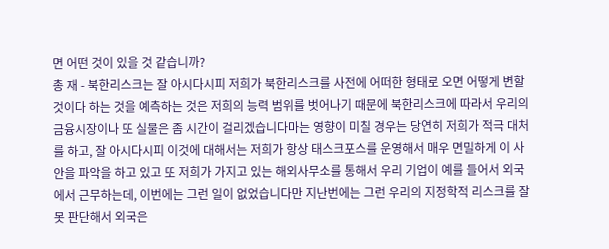면 어떤 것이 있을 것 같습니까?
총 재 - 북한리스크는 잘 아시다시피 저희가 북한리스크를 사전에 어떠한 형태로 오면 어떻게 변할 것이다 하는 것을 예측하는 것은 저희의 능력 범위를 벗어나기 때문에 북한리스크에 따라서 우리의 금융시장이나 또 실물은 좀 시간이 걸리겠습니다마는 영향이 미칠 경우는 당연히 저희가 적극 대처를 하고, 잘 아시다시피 이것에 대해서는 저희가 항상 태스크포스를 운영해서 매우 면밀하게 이 사안을 파악을 하고 있고 또 저희가 가지고 있는 해외사무소를 통해서 우리 기업이 예를 들어서 외국에서 근무하는데, 이번에는 그런 일이 없었습니다만 지난번에는 그런 우리의 지정학적 리스크를 잘못 판단해서 외국은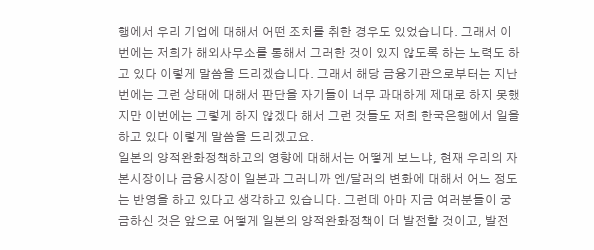행에서 우리 기업에 대해서 어떤 조치를 취한 경우도 있었습니다. 그래서 이번에는 저희가 해외사무소를 통해서 그러한 것이 있지 않도록 하는 노력도 하고 있다 이렇게 말씀을 드리겠습니다. 그래서 해당 금융기관으로부터는 지난번에는 그런 상태에 대해서 판단을 자기들이 너무 과대하게 제대로 하지 못했지만 이번에는 그렇게 하지 않겠다 해서 그런 것들도 저희 한국은행에서 일을 하고 있다 이렇게 말씀을 드리겠고요.
일본의 양적완화정책하고의 영향에 대해서는 어떻게 보느냐, 현재 우리의 자본시장이나 금융시장이 일본과 그러니까 엔/달러의 변화에 대해서 어느 정도는 반영을 하고 있다고 생각하고 있습니다. 그런데 아마 지금 여러분들이 궁금하신 것은 앞으로 어떻게 일본의 양적완화정책이 더 발전할 것이고, 발전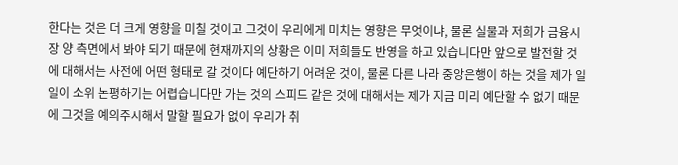한다는 것은 더 크게 영향을 미칠 것이고 그것이 우리에게 미치는 영향은 무엇이냐, 물론 실물과 저희가 금융시장 양 측면에서 봐야 되기 때문에 현재까지의 상황은 이미 저희들도 반영을 하고 있습니다만 앞으로 발전할 것에 대해서는 사전에 어떤 형태로 갈 것이다 예단하기 어려운 것이, 물론 다른 나라 중앙은행이 하는 것을 제가 일일이 소위 논평하기는 어렵습니다만 가는 것의 스피드 같은 것에 대해서는 제가 지금 미리 예단할 수 없기 때문에 그것을 예의주시해서 말할 필요가 없이 우리가 취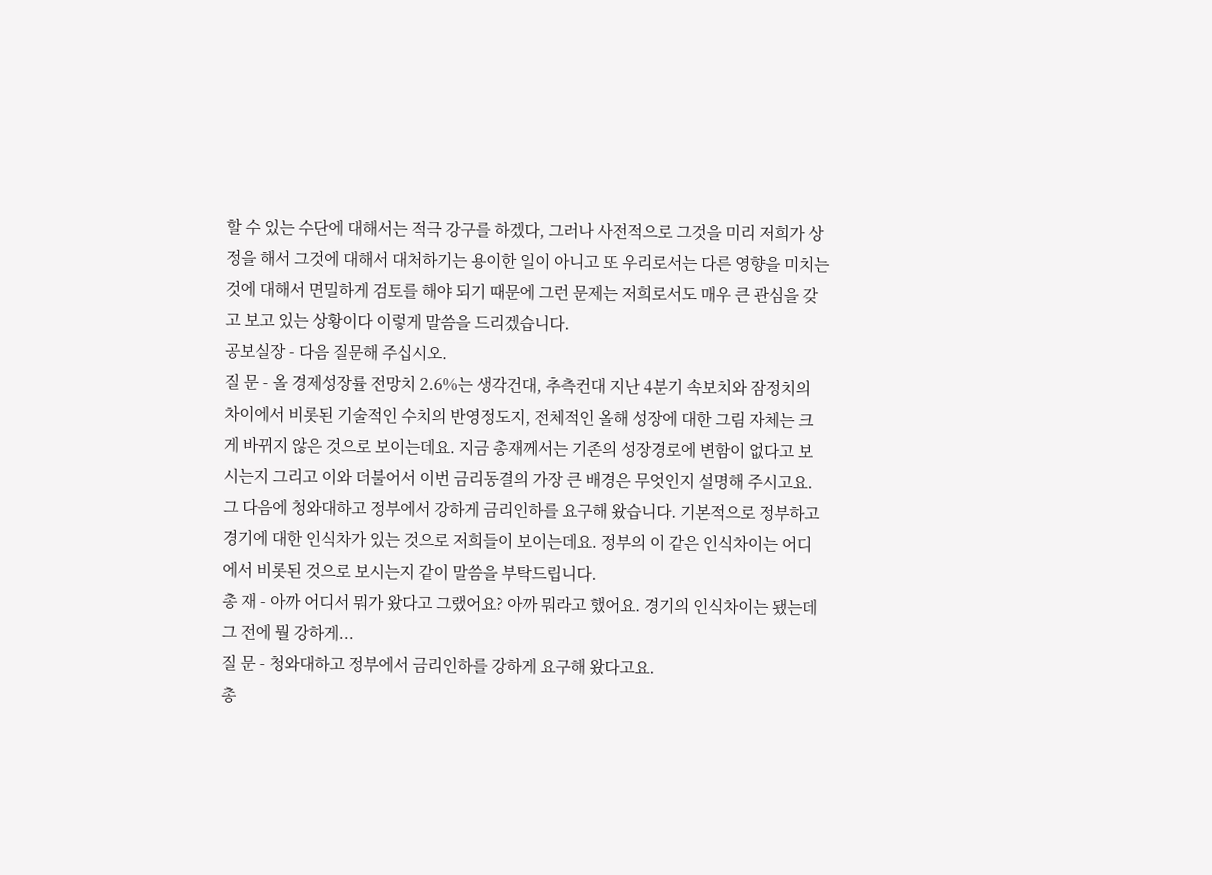할 수 있는 수단에 대해서는 적극 강구를 하겠다, 그러나 사전적으로 그것을 미리 저희가 상정을 해서 그것에 대해서 대처하기는 용이한 일이 아니고 또 우리로서는 다른 영향을 미치는 것에 대해서 면밀하게 검토를 해야 되기 때문에 그런 문제는 저희로서도 매우 큰 관심을 갖고 보고 있는 상황이다 이렇게 말씀을 드리겠습니다.
공보실장 - 다음 질문해 주십시오.
질 문 - 올 경제성장률 전망치 2.6%는 생각건대, 추측컨대 지난 4분기 속보치와 잠정치의 차이에서 비롯된 기술적인 수치의 반영정도지, 전체적인 올해 성장에 대한 그림 자체는 크게 바뀌지 않은 것으로 보이는데요. 지금 총재께서는 기존의 성장경로에 변함이 없다고 보시는지 그리고 이와 더불어서 이번 금리동결의 가장 큰 배경은 무엇인지 설명해 주시고요. 그 다음에 청와대하고 정부에서 강하게 금리인하를 요구해 왔습니다. 기본적으로 정부하고 경기에 대한 인식차가 있는 것으로 저희들이 보이는데요. 정부의 이 같은 인식차이는 어디에서 비롯된 것으로 보시는지 같이 말씀을 부탁드립니다.
총 재 - 아까 어디서 뭐가 왔다고 그랬어요? 아까 뭐라고 했어요. 경기의 인식차이는 됐는데 그 전에 뭘 강하게...
질 문 - 청와대하고 정부에서 금리인하를 강하게 요구해 왔다고요.
총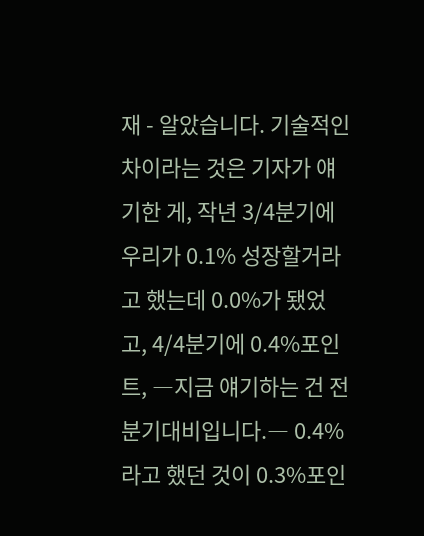재 - 알았습니다. 기술적인 차이라는 것은 기자가 얘기한 게, 작년 3/4분기에 우리가 0.1% 성장할거라고 했는데 0.0%가 됐었고, 4/4분기에 0.4%포인트, ―지금 얘기하는 건 전분기대비입니다.― 0.4%라고 했던 것이 0.3%포인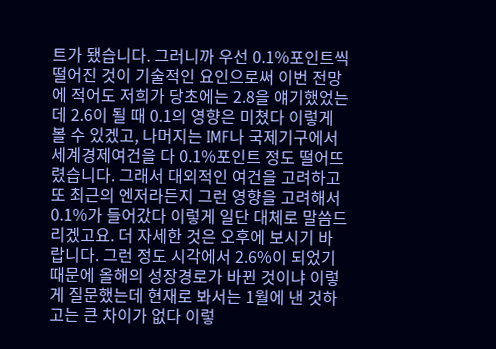트가 됐습니다. 그러니까 우선 0.1%포인트씩 떨어진 것이 기술적인 요인으로써 이번 전망에 적어도 저희가 당초에는 2.8을 얘기했었는데 2.6이 될 때 0.1의 영향은 미쳤다 이렇게 볼 수 있겠고, 나머지는 IMF나 국제기구에서 세계경제여건을 다 0.1%포인트 정도 떨어뜨렸습니다. 그래서 대외적인 여건을 고려하고 또 최근의 엔저라든지 그런 영향을 고려해서 0.1%가 들어갔다 이렇게 일단 대체로 말씀드리겠고요. 더 자세한 것은 오후에 보시기 바랍니다. 그런 정도 시각에서 2.6%이 되었기 때문에 올해의 성장경로가 바뀐 것이냐 이렇게 질문했는데 현재로 봐서는 1월에 낸 것하고는 큰 차이가 없다 이렇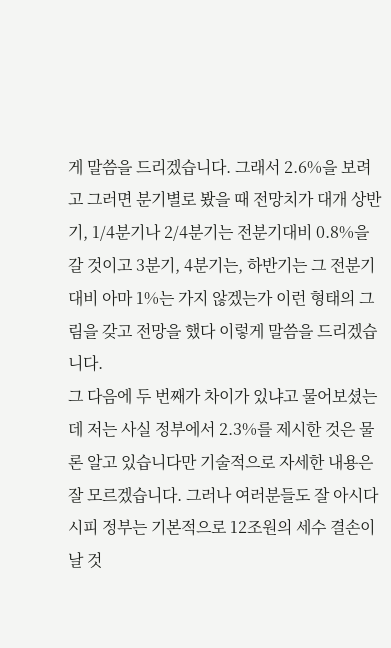게 말씀을 드리겠습니다. 그래서 2.6%을 보려고 그러면 분기별로 봤을 때 전망치가 대개 상반기, 1/4분기나 2/4분기는 전분기대비 0.8%을 갈 것이고 3분기, 4분기는, 하반기는 그 전분기대비 아마 1%는 가지 않겠는가 이런 형태의 그림을 갖고 전망을 했다 이렇게 말씀을 드리겠습니다.
그 다음에 두 번째가 차이가 있냐고 물어보셨는데 저는 사실 정부에서 2.3%를 제시한 것은 물론 알고 있습니다만 기술적으로 자세한 내용은 잘 모르겠습니다. 그러나 여러분들도 잘 아시다시피 정부는 기본적으로 12조원의 세수 결손이 날 것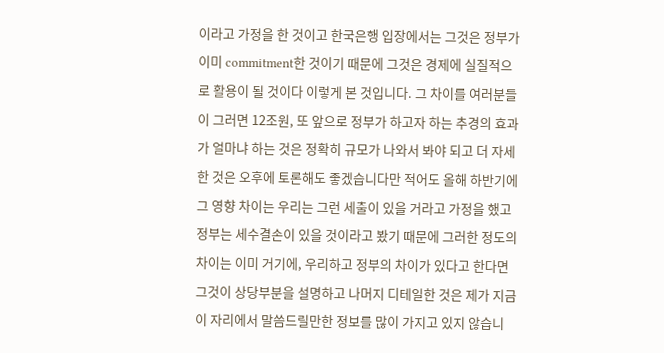이라고 가정을 한 것이고 한국은행 입장에서는 그것은 정부가 이미 commitment한 것이기 때문에 그것은 경제에 실질적으로 활용이 될 것이다 이렇게 본 것입니다. 그 차이를 여러분들이 그러면 12조원, 또 앞으로 정부가 하고자 하는 추경의 효과가 얼마냐 하는 것은 정확히 규모가 나와서 봐야 되고 더 자세한 것은 오후에 토론해도 좋겠습니다만 적어도 올해 하반기에 그 영향 차이는 우리는 그런 세출이 있을 거라고 가정을 했고 정부는 세수결손이 있을 것이라고 봤기 때문에 그러한 정도의 차이는 이미 거기에, 우리하고 정부의 차이가 있다고 한다면 그것이 상당부분을 설명하고 나머지 디테일한 것은 제가 지금 이 자리에서 말씀드릴만한 정보를 많이 가지고 있지 않습니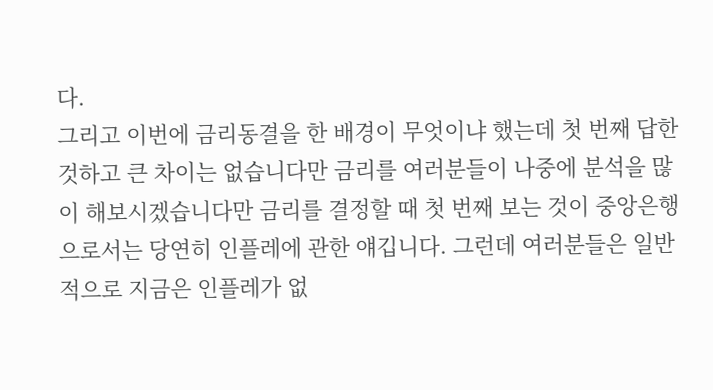다.
그리고 이번에 금리동결을 한 배경이 무엇이냐 했는데 첫 번째 답한 것하고 큰 차이는 없습니다만 금리를 여러분들이 나중에 분석을 많이 해보시겠습니다만 금리를 결정할 때 첫 번째 보는 것이 중앙은행으로서는 당연히 인플레에 관한 얘깁니다. 그런데 여러분들은 일반적으로 지금은 인플레가 없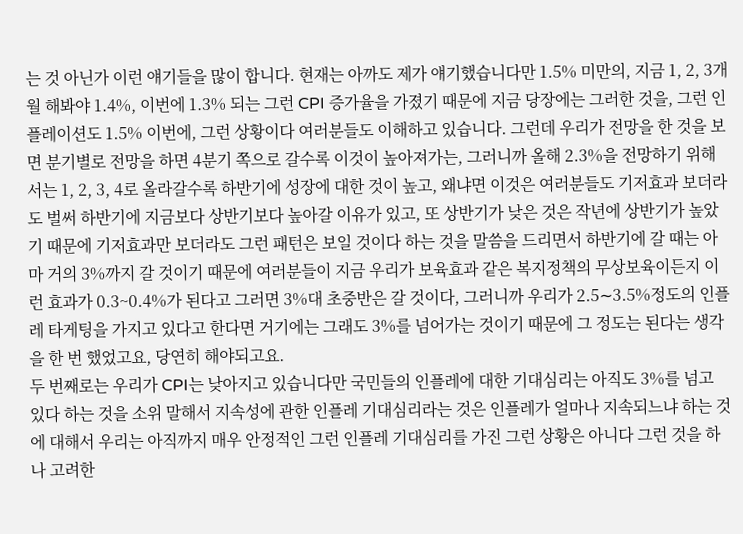는 것 아닌가 이런 얘기들을 많이 합니다. 현재는 아까도 제가 얘기했습니다만 1.5% 미만의, 지금 1, 2, 3개월 해봐야 1.4%, 이번에 1.3% 되는 그런 CPI 증가율을 가졌기 때문에 지금 당장에는 그러한 것을, 그런 인플레이션도 1.5% 이번에, 그런 상황이다 여러분들도 이해하고 있습니다. 그런데 우리가 전망을 한 것을 보면 분기별로 전망을 하면 4분기 쪽으로 갈수록 이것이 높아져가는, 그러니까 올해 2.3%을 전망하기 위해서는 1, 2, 3, 4로 올라갈수록 하반기에 성장에 대한 것이 높고, 왜냐면 이것은 여러분들도 기저효과 보더라도 벌써 하반기에 지금보다 상반기보다 높아갈 이유가 있고, 또 상반기가 낮은 것은 작년에 상반기가 높았기 때문에 기저효과만 보더라도 그런 패턴은 보일 것이다 하는 것을 말씀을 드리면서 하반기에 갈 때는 아마 거의 3%까지 갈 것이기 때문에 여러분들이 지금 우리가 보육효과 같은 복지정책의 무상보육이든지 이런 효과가 0.3~0.4%가 된다고 그러면 3%대 초중반은 갈 것이다, 그러니까 우리가 2.5∼3.5%정도의 인플레 타게팅을 가지고 있다고 한다면 거기에는 그래도 3%를 넘어가는 것이기 때문에 그 정도는 된다는 생각을 한 번 했었고요, 당연히 해야되고요.
두 번째로는 우리가 CPI는 낮아지고 있습니다만 국민들의 인플레에 대한 기대심리는 아직도 3%를 넘고 있다 하는 것을 소위 말해서 지속성에 관한 인플레 기대심리라는 것은 인플레가 얼마나 지속되느냐 하는 것에 대해서 우리는 아직까지 매우 안정적인 그런 인플레 기대심리를 가진 그런 상황은 아니다 그런 것을 하나 고려한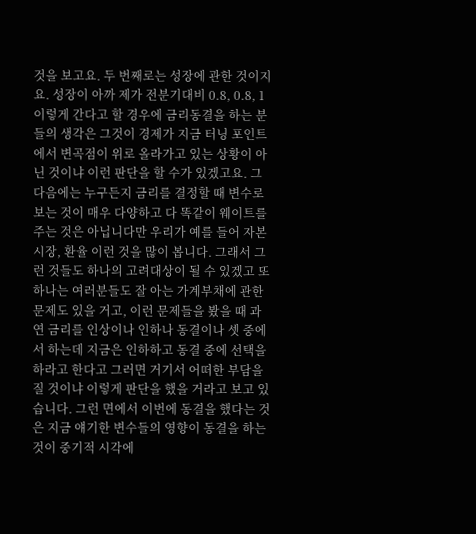것을 보고요. 두 번째로는 성장에 관한 것이지요. 성장이 아까 제가 전분기대비 0.8, 0.8, 1 이렇게 간다고 할 경우에 금리동결을 하는 분들의 생각은 그것이 경제가 지금 터닝 포인트에서 변곡점이 위로 올라가고 있는 상황이 아닌 것이냐 이런 판단을 할 수가 있겠고요. 그 다음에는 누구든지 금리를 결정할 때 변수로 보는 것이 매우 다양하고 다 똑같이 웨이트를 주는 것은 아닙니다만 우리가 예를 들어 자본시장, 환율 이런 것을 많이 봅니다. 그래서 그런 것들도 하나의 고려대상이 될 수 있겠고 또 하나는 여러분들도 잘 아는 가계부채에 관한 문제도 있을 거고, 이런 문제들을 봤을 때 과연 금리를 인상이나 인하나 동결이나 셋 중에서 하는데 지금은 인하하고 동결 중에 선택을 하라고 한다고 그러면 거기서 어떠한 부담을 질 것이냐 이렇게 판단을 했을 거라고 보고 있습니다. 그런 면에서 이번에 동결을 했다는 것은 지금 얘기한 변수들의 영향이 동결을 하는 것이 중기적 시각에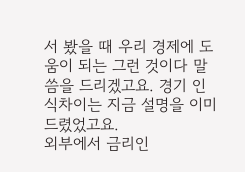서 봤을 때 우리 경제에 도움이 되는 그런 것이다 말씀을 드리겠고요. 경기 인식차이는 지금 설명을 이미 드렸었고요.
외부에서 금리인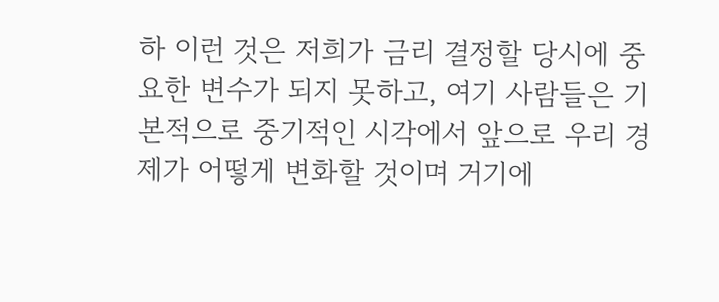하 이런 것은 저희가 금리 결정할 당시에 중요한 변수가 되지 못하고, 여기 사람들은 기본적으로 중기적인 시각에서 앞으로 우리 경제가 어떻게 변화할 것이며 거기에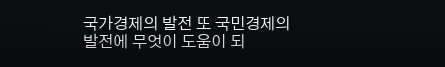국가경제의 발전 또 국민경제의 발전에 무엇이 도움이 되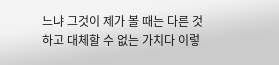느냐 그것이 제가 볼 때는 다른 것하고 대체할 수 없는 가치다 이렇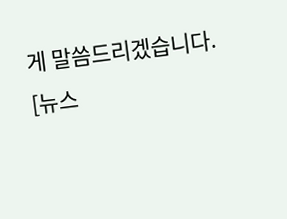게 말씀드리겠습니다.
[뉴스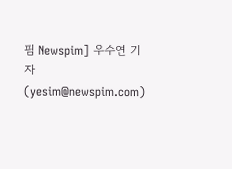핌 Newspim] 우수연 기자 (yesim@newspim.com)